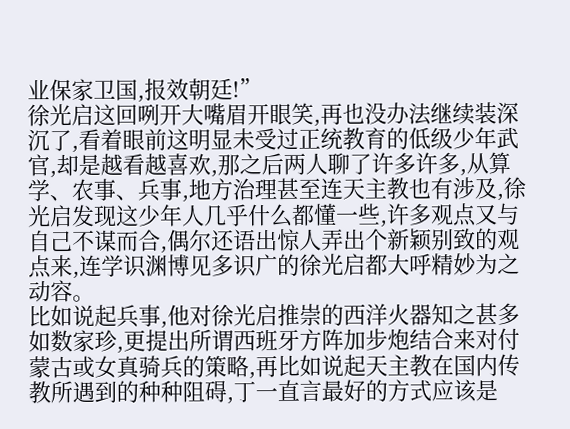业保家卫国,报效朝廷!”
徐光启这回咧开大嘴眉开眼笑,再也没办法继续装深沉了,看着眼前这明显未受过正统教育的低级少年武官,却是越看越喜欢,那之后两人聊了许多许多,从算学、农事、兵事,地方治理甚至连天主教也有涉及,徐光启发现这少年人几乎什么都懂一些,许多观点又与自己不谋而合,偶尔还语出惊人弄出个新颖别致的观点来,连学识渊博见多识广的徐光启都大呼精妙为之动容。
比如说起兵事,他对徐光启推崇的西洋火器知之甚多如数家珍,更提出所谓西班牙方阵加步炮结合来对付蒙古或女真骑兵的策略,再比如说起天主教在国内传教所遇到的种种阻碍,丁一直言最好的方式应该是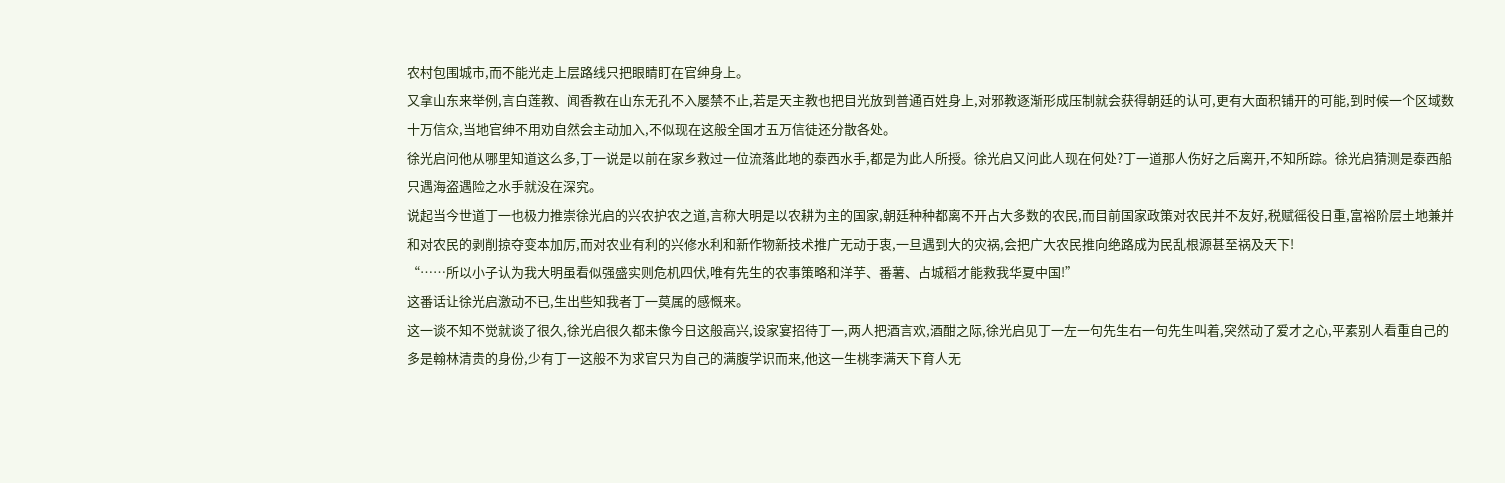农村包围城市,而不能光走上层路线只把眼睛盯在官绅身上。
又拿山东来举例,言白莲教、闻香教在山东无孔不入屡禁不止,若是天主教也把目光放到普通百姓身上,对邪教逐渐形成压制就会获得朝廷的认可,更有大面积铺开的可能,到时候一个区域数十万信众,当地官绅不用劝自然会主动加入,不似现在这般全国才五万信徒还分散各处。
徐光启问他从哪里知道这么多,丁一说是以前在家乡救过一位流落此地的泰西水手,都是为此人所授。徐光启又问此人现在何处?丁一道那人伤好之后离开,不知所踪。徐光启猜测是泰西船只遇海盗遇险之水手就没在深究。
说起当今世道丁一也极力推崇徐光启的兴农护农之道,言称大明是以农耕为主的国家,朝廷种种都离不开占大多数的农民,而目前国家政策对农民并不友好,税赋徭役日重,富裕阶层土地兼并和对农民的剥削掠夺变本加厉,而对农业有利的兴修水利和新作物新技术推广无动于衷,一旦遇到大的灾祸,会把广大农民推向绝路成为民乱根源甚至祸及天下!
“……所以小子认为我大明虽看似强盛实则危机四伏,唯有先生的农事策略和洋芋、番薯、占城稻才能救我华夏中国!”
这番话让徐光启激动不已,生出些知我者丁一莫属的感慨来。
这一谈不知不觉就谈了很久,徐光启很久都未像今日这般高兴,设家宴招待丁一,两人把酒言欢,酒酣之际,徐光启见丁一左一句先生右一句先生叫着,突然动了爱才之心,平素别人看重自己的多是翰林清贵的身份,少有丁一这般不为求官只为自己的满腹学识而来,他这一生桃李满天下育人无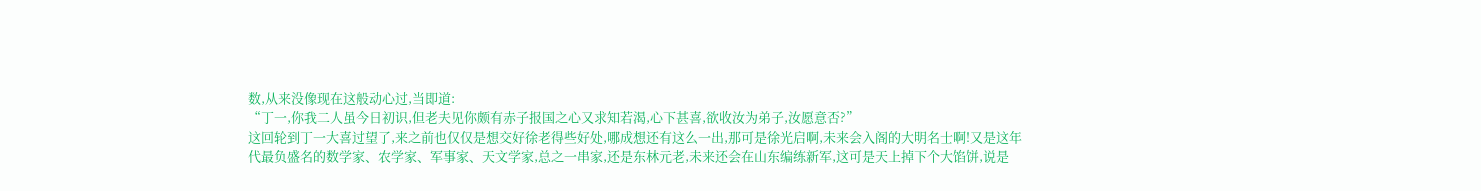数,从来没像现在这般动心过,当即道:
“丁一,你我二人虽今日初识,但老夫见你颇有赤子报国之心又求知若渴,心下甚喜,欲收汝为弟子,汝愿意否?”
这回轮到丁一大喜过望了,来之前也仅仅是想交好徐老得些好处,哪成想还有这么一出,那可是徐光启啊,未来会入阁的大明名士啊!又是这年代最负盛名的数学家、农学家、军事家、天文学家,总之一串家,还是东林元老,未来还会在山东编练新军,这可是天上掉下个大馅饼,说是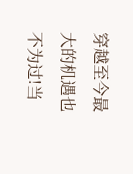穿越至今最大的机遇也不为过!当